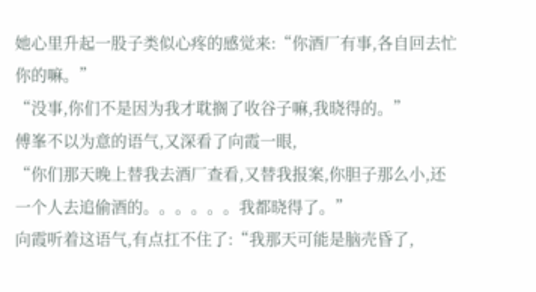她心里升起一股子类似心疼的感觉来:“你酒厂有事,各自回去忙你的嘛。”
“没事,你们不是因为我才耽搁了收谷子嘛,我晓得的。”
傅峯不以为意的语气,又深看了向霞一眼,
“你们那天晚上替我去酒厂查看,又替我报案,你胆子那么小,还一个人去追偷酒的。。。。。。我都晓得了。”
向霞听着这语气,有点扛不住了:“我那天可能是脑壳昏了,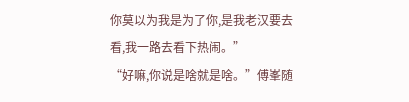你莫以为我是为了你,是我老汉要去看,我一路去看下热闹。”
“好嘛,你说是啥就是啥。”傅峯随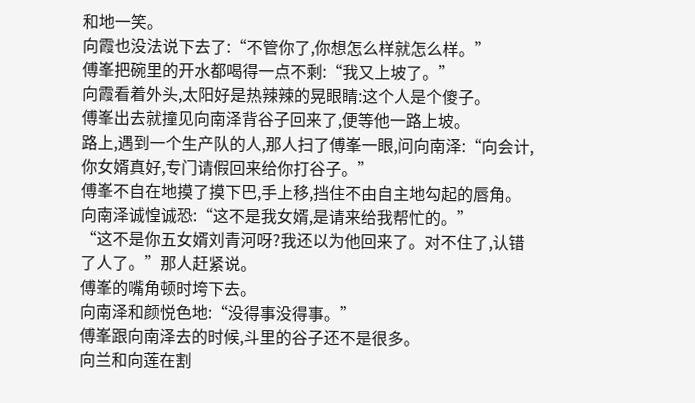和地一笑。
向霞也没法说下去了:“不管你了,你想怎么样就怎么样。”
傅峯把碗里的开水都喝得一点不剩:“我又上坡了。”
向霞看着外头,太阳好是热辣辣的晃眼睛:这个人是个傻子。
傅峯出去就撞见向南泽背谷子回来了,便等他一路上坡。
路上,遇到一个生产队的人,那人扫了傅峯一眼,问向南泽:“向会计,你女婿真好,专门请假回来给你打谷子。”
傅峯不自在地摸了摸下巴,手上移,挡住不由自主地勾起的唇角。
向南泽诚惶诚恐:“这不是我女婿,是请来给我帮忙的。”
“这不是你五女婿刘青河呀?我还以为他回来了。对不住了,认错了人了。”那人赶紧说。
傅峯的嘴角顿时垮下去。
向南泽和颜悦色地:“没得事没得事。”
傅峯跟向南泽去的时候,斗里的谷子还不是很多。
向兰和向莲在割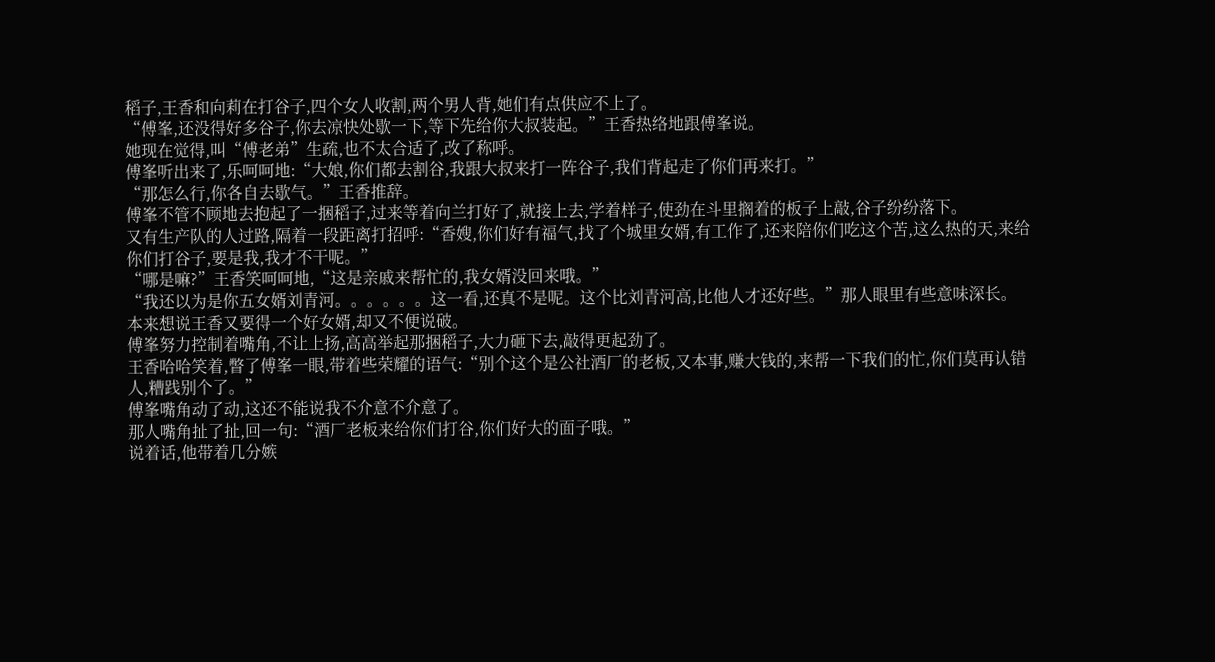稻子,王香和向莉在打谷子,四个女人收割,两个男人背,她们有点供应不上了。
“傅峯,还没得好多谷子,你去凉快处歇一下,等下先给你大叔装起。”王香热络地跟傅峯说。
她现在觉得,叫“傅老弟”生疏,也不太合适了,改了称呼。
傅峯听出来了,乐呵呵地:“大娘,你们都去割谷,我跟大叔来打一阵谷子,我们背起走了你们再来打。”
“那怎么行,你各自去歇气。”王香推辞。
傅峯不管不顾地去抱起了一捆稻子,过来等着向兰打好了,就接上去,学着样子,使劲在斗里搁着的板子上敲,谷子纷纷落下。
又有生产队的人过路,隔着一段距离打招呼:“香嫂,你们好有福气,找了个城里女婿,有工作了,还来陪你们吃这个苦,这么热的天,来给你们打谷子,要是我,我才不干呢。”
“哪是嘛?”王香笑呵呵地,“这是亲戚来帮忙的,我女婿没回来哦。”
“我还以为是你五女婿刘青河。。。。。。这一看,还真不是呢。这个比刘青河高,比他人才还好些。”那人眼里有些意味深长。
本来想说王香又要得一个好女婿,却又不便说破。
傅峯努力控制着嘴角,不让上扬,高高举起那捆稻子,大力砸下去,敲得更起劲了。
王香哈哈笑着,瞥了傅峯一眼,带着些荣耀的语气:“别个这个是公社酒厂的老板,又本事,赚大钱的,来帮一下我们的忙,你们莫再认错人,糟践别个了。”
傅峯嘴角动了动,这还不能说我不介意不介意了。
那人嘴角扯了扯,回一句:“酒厂老板来给你们打谷,你们好大的面子哦。”
说着话,他带着几分嫉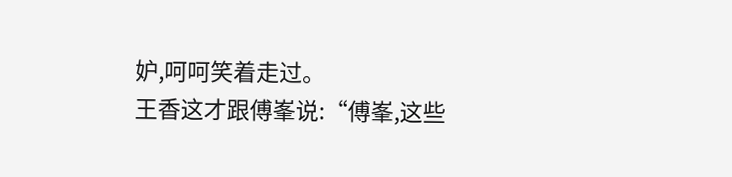妒,呵呵笑着走过。
王香这才跟傅峯说:“傅峯,这些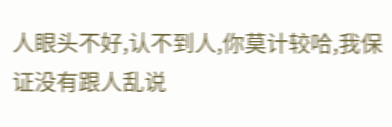人眼头不好,认不到人,你莫计较哈,我保证没有跟人乱说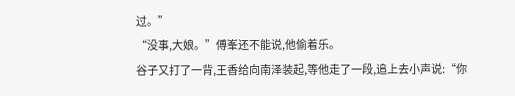过。”
“没事,大娘。”傅峯还不能说,他偷着乐。
谷子又打了一背,王香给向南泽装起,等他走了一段,追上去小声说:“你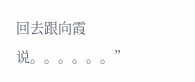回去跟向霞说。。。。。。”